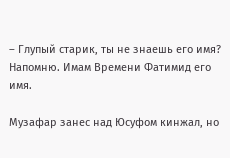– Глупый старик, ты не знаешь его имя? Напомню. Имам Времени Фатимид его имя.

Музафар занес над Юсуфом кинжал, но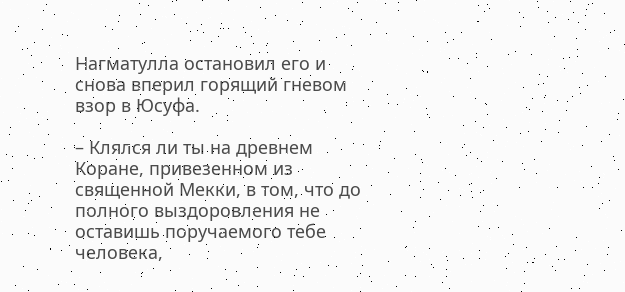Нагматулла остановил его и снова вперил горящий гневом взор в Юсуфа.

– Клялся ли ты на древнем Коране, привезенном из священной Мекки, в том, что до полного выздоровления не оставишь поручаемого тебе человека,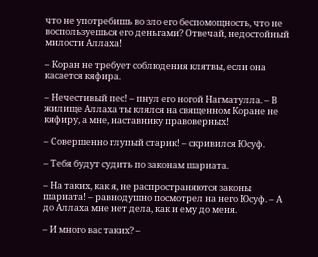что не употребишь во зло его беспомощность, что не воспользуешься его деньгами? Отвечай, недостойный милости Аллаха!

– Коран не требует соблюдения клятвы, если она касается кяфира.

– Нечестивый пес! – пнул его ногой Нагматулла. – В жилище Аллаха ты клялся на священном Коране не кяфиру, а мне, наставнику правоверных!

– Совершенно глупый старик! – скривился Юсуф.

– Тебя будут судить по законам шариата.

– На таких, как я, не распространяются законы шариата! – равнодушно посмотрел на него Юсуф. – А до Аллаха мне нет дела, как и ему до меня.

– И много вас таких? –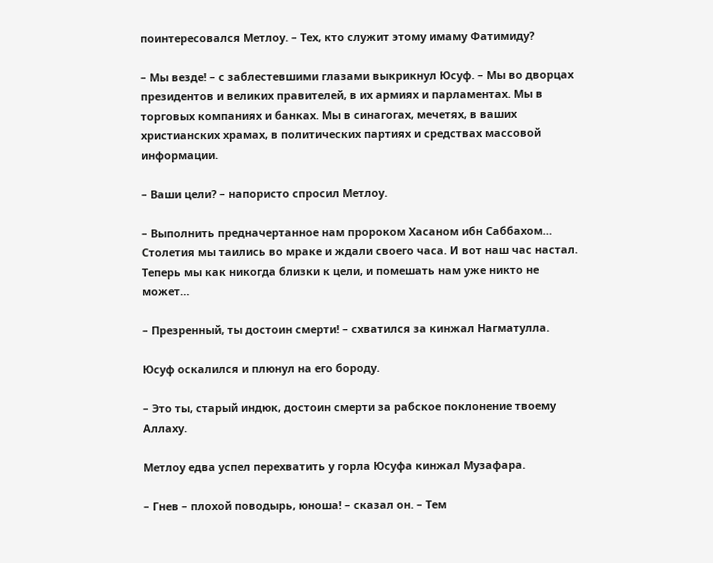поинтересовался Метлоу. – Тех, кто служит этому имаму Фатимиду?

– Мы везде! – с заблестевшими глазами выкрикнул Юсуф. – Мы во дворцах президентов и великих правителей, в их армиях и парламентах. Мы в торговых компаниях и банках. Мы в синагогах, мечетях, в ваших христианских храмах, в политических партиях и средствах массовой информации.

– Ваши цели? – напористо спросил Метлоу.

– Выполнить предначертанное нам пророком Хасаном ибн Саббахом… Столетия мы таились во мраке и ждали своего часа. И вот наш час настал. Теперь мы как никогда близки к цели, и помешать нам уже никто не может…

– Презренный, ты достоин смерти! – схватился за кинжал Нагматулла.

Юсуф оскалился и плюнул на его бороду.

– Это ты, старый индюк, достоин смерти за рабское поклонение твоему Аллаху.

Метлоу едва успел перехватить у горла Юсуфа кинжал Музафара.

– Гнев – плохой поводырь, юноша! – сказал он. – Тем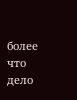более что дело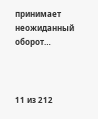принимает неожиданный оборот…



11 из 212